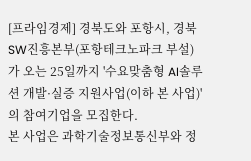[프라임경제] 경북도와 포항시, 경북SW진흥본부(포항테크노파크 부설)가 오는 25일까지 '수요맞춤형 AI솔루션 개발·실증 지원사업(이하 본 사업)'의 참여기업을 모집한다.
본 사업은 과학기술정보통신부와 정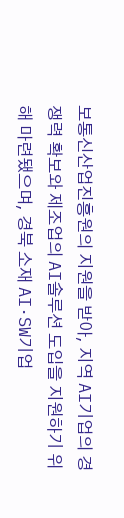보통신산업진흥원의 지원을 받아, 지역 AI기업의 경쟁력 확보와 제조업의 AI솔루션 도입을 지원하기 위해 마련됐으며, 경북 소재 AI·SW기업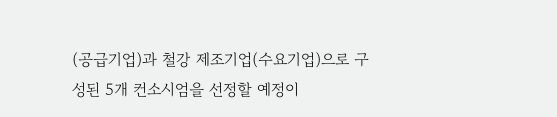(공급기업)과 철강 제조기업(수요기업)으로 구성된 5개 컨소시엄을 선정할 예정이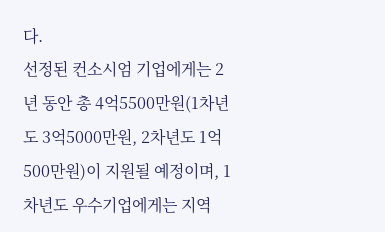다.
선정된 컨소시엄 기업에게는 2년 동안 총 4억5500만원(1차년도 3억5000만원, 2차년도 1억500만원)이 지원될 예정이며, 1차년도 우수기업에게는 지역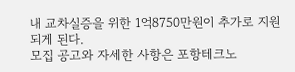내 교차실증을 위한 1억8750만원이 추가로 지원되게 된다.
모집 공고와 자세한 사항은 포항테크노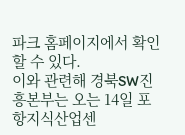파크 홈페이지에서 확인할 수 있다.
이와 관련해 경북SW진흥본부는 오는 14일 포항지식산업센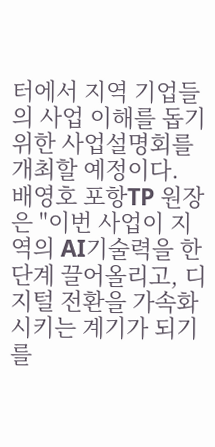터에서 지역 기업들의 사업 이해를 돕기 위한 사업설명회를 개최할 예정이다.
배영호 포항TP 원장은 "이번 사업이 지역의 AI기술력을 한 단계 끌어올리고, 디지털 전환을 가속화시키는 계기가 되기를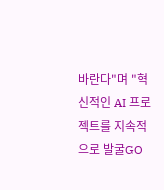바란다"며 "혁신적인 AI 프로젝트를 지속적으로 발굴GO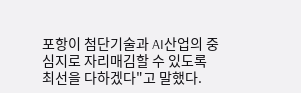포항이 첨단기술과 AI산업의 중심지로 자리매김할 수 있도록 최선을 다하겠다"고 말했다.